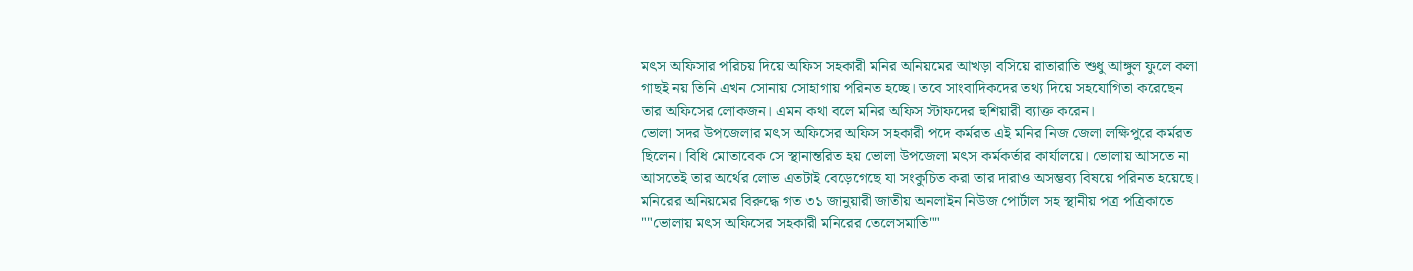মৎস অফিসার পরিচয় দিয়ে অফিস সহকারী মনির অনিয়মের আখড়া বসিয়ে রাতারাতি শুধু আঙ্গুল ফুলে কলা গাছই নয় তিনি এখন সোনায় সোহাগায় পরিনত হচ্ছে। তবে সাংবাদিকদের তথ্য দিয়ে সহযোগিতা করেছেন তার অফিসের লোকজন। এমন কথা বলে মনির অফিস স্টাফদের হুশিয়ারী ব্যাক্ত করেন।
ভোলা সদর উপজেলার মৎস অফিসের অফিস সহকারী পদে কর্মরত এই মনির নিজ জেলা লক্ষিপুরে কর্মরত ছিলেন। বিধি মোতাবেক সে স্থানান্তরিত হয় ভোলা উপজেলা মৎস কর্মকর্তার কার্যালয়ে। ভোলায় আসতে না আসতেই তার অর্থের লোভ এতটাই বেড়েগেছে যা সংকুচিত করা তার দারাও অসম্ভব্য বিষয়ে পরিনত হয়েছে।
মনিরের অনিয়মের বিরুদ্ধে গত ৩১ জানুয়ারী জাতীয় অনলাইন নিউজ পোর্টাল সহ স্থানীয় পত্র পত্রিকাতে ""ভোলায় মৎস অফিসের সহকারী মনিরের তেলেসমাতি""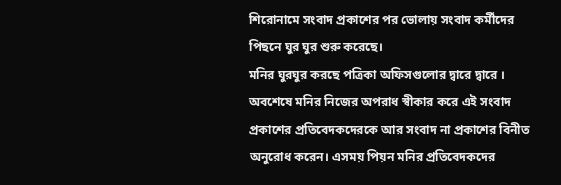শিরোনামে সংবাদ প্রকাশের পর ভোলায় সংবাদ কর্মীদের পিছনে ঘুর ঘুর শুরু করেছে।
মনির ঘুরঘুর করছে পত্রিকা অফিসগুলোর দ্বারে দ্বারে । অবশেষে মনির নিজের অপরাধ স্বীকার করে এই সংবাদ প্রকাশের প্রতিবেদকদেরকে আর সংবাদ না প্রকাশের বিনীত অনুরোধ করেন। এসময় পিয়ন মনির প্রতিবেদকদের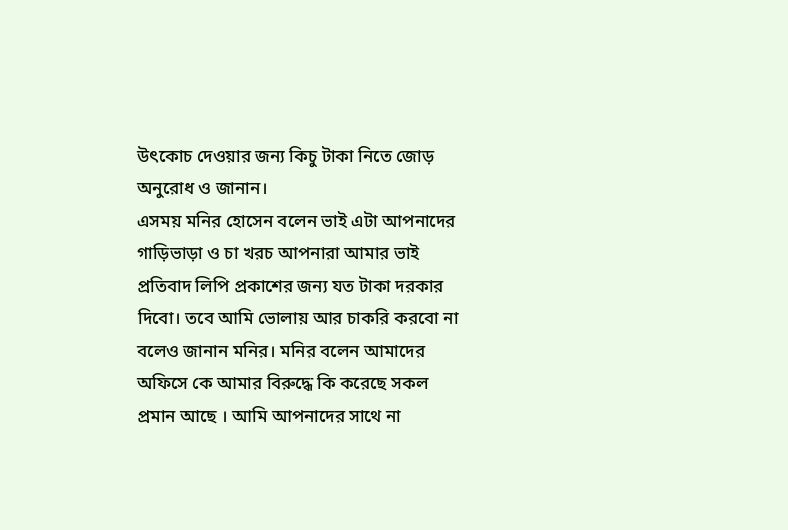উৎকোচ দেওয়ার জন্য কিচু টাকা নিতে জোড় অনুরোধ ও জানান।
এসময় মনির হোসেন বলেন ভাই এটা আপনাদের গাড়িভাড়া ও চা খরচ আপনারা আমার ভাই প্রতিবাদ লিপি প্রকাশের জন্য যত টাকা দরকার দিবো। তবে আমি ভোলায় আর চাকরি করবো না বলেও জানান মনির। মনির বলেন আমাদের অফিসে কে আমার বিরুদ্ধে কি করেছে সকল প্রমান আছে । আমি আপনাদের সাথে না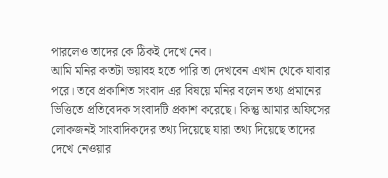পারলেও তাদের কে ঠিকই দেখে নেব।
আমি মনির কতটা ভয়াবহ হতে পারি তা দেখবেন এখান থেকে যাবার পরে। তবে প্রকাশিত সংবাদ এর বিষয়ে মনির বলেন তথ্য প্রমানের ভিত্তিতে প্রতিবেদক সংবাদটি প্রকাশ করেছে। কিন্তু আমার অফিসের লোকজনই সাংবাদিকদের তথ্য দিয়েছে যারা তথ্য দিয়েছে তাদের দেখে নেওয়ার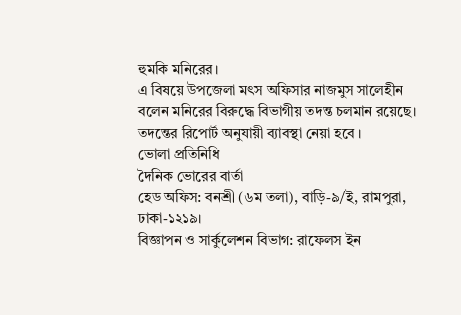হুমকি মনিরের।
এ বিষয়ে উপজেলা মৎস অফিসার নাজমুস সালেহীন বলেন মনিরের বিরুদ্ধে বিভাগীয় তদন্ত চলমান রয়েছে। তদন্তের রিপোর্ট অনুযায়ী ব্যাবস্থা নেয়া হবে ।
ভোলা প্রতিনিধি
দৈনিক ভোরের বার্তা
হেড অফিস: বনশ্রী (৬ম তলা), বাড়ি-৯/ই, রামপুরা, ঢাকা-১২১৯।
বিজ্ঞাপন ও সার্কুলেশন বিভাগ: রাফেলস ইন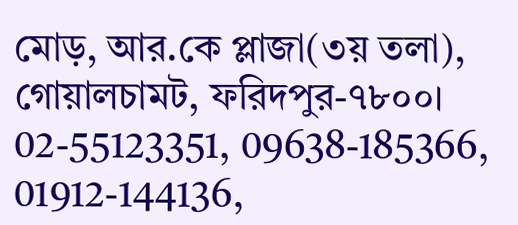মোড়, আর.কে প্লাজা(৩য় তলা), গোয়ালচামট, ফরিদপুর-৭৮০০।
02-55123351, 09638-185366, 01912-144136,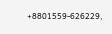+8801559-626229,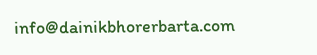info@dainikbhorerbarta.com